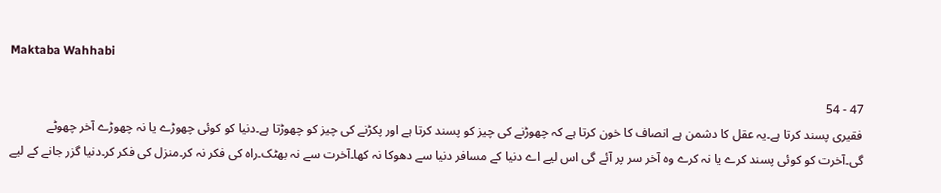Maktaba Wahhabi

47 - 54
فقیری پسند کرتا ہے۔یہ عقل کا دشمن ہے انصاف کا خون کرتا ہے کہ چھوڑنے کی چیز کو پسند کرتا ہے اور پکڑنے کی چیز کو چھوڑتا ہے۔دنیا کو کوئی چھوڑے یا نہ چھوڑے آخر چھوٹے گی۔آخرت کو کوئی پسند کرے یا نہ کرے وہ آخر سر پر آئے گی اس لیے اے دنیا کے مسافر دنیا سے دھوکا نہ کھا۔آخرت سے نہ بھٹک۔راہ کی فکر نہ کر۔منزل کی فکر کر۔دنیا گزر جانے کے لیے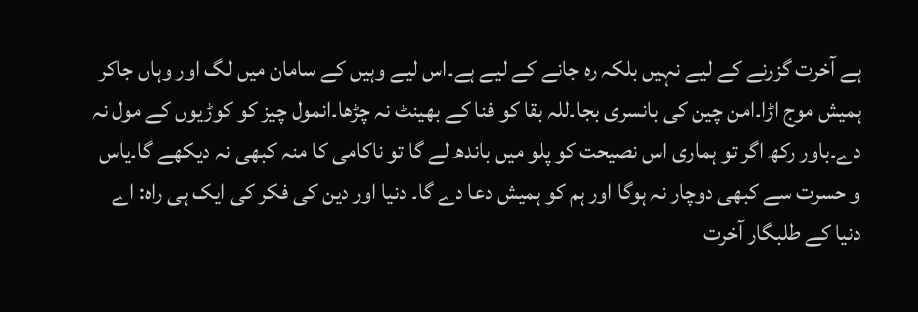ہے آخرت گزرنے کے لیے نہیں بلکہ رہ جانے کے لیے ہے۔اس لیے وہیں کے سامان میں لگ اور وہاں جاکر ہمیش موج اڑا۔امن چین کی بانسری بجا۔للہ بقا کو فنا کے بھینٹ نہ چڑھا۔انمول چیز کو کوڑیوں کے مول نہ دے۔باور رکھ اگر تو ہماری اس نصیحت کو پلو میں باندھ لے گا تو ناکامی کا منہ کبھی نہ دیکھے گا۔یاس و حسرت سے کبھی دوچار نہ ہوگا اور ہم کو ہمیش دعا دے گا۔ دنیا اور دین کی فکر کی ایک ہی راہ: اے دنیا کے طلبگار آخرت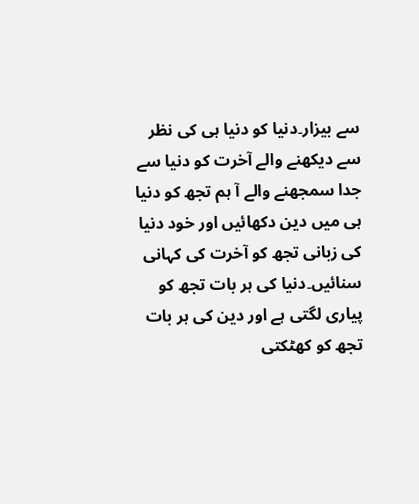سے بیزار۔دنیا کو دنیا ہی کی نظر سے دیکھنے والے آخرت کو دنیا سے جدا سمجھنے والے آ ہم تجھ کو دنیا ہی میں دین دکھائیں اور خود دنیا کی زبانی تجھ کو آخرت کی کہانی سنائیں۔دنیا کی ہر بات تجھ کو پیاری لگتی ہے اور دین کی ہر بات تجھ کو کھٹکتی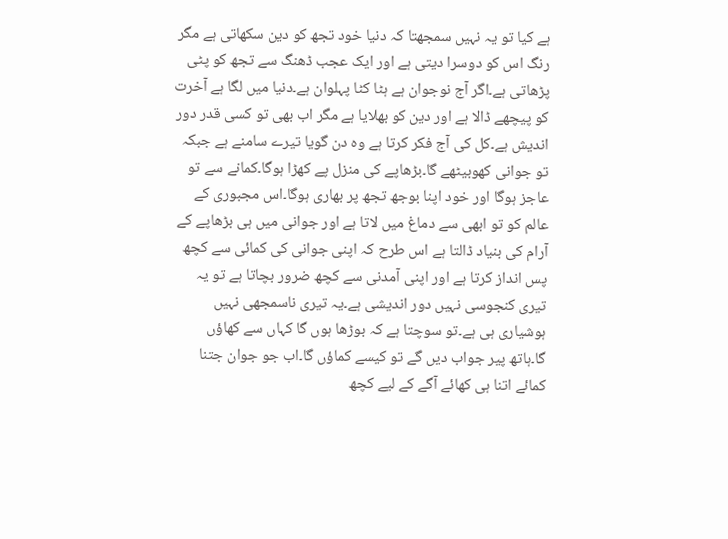ہے کیا تو یہ نہیں سمجھتا کہ دنیا خود تجھ کو دین سکھاتی ہے مگر رنگ اس کو دوسرا دیتی ہے اور ایک عجب ڈھنگ سے تجھ کو پٹی پڑھاتی ہے۔اگر آج نوجوان ہے ہٹا کٹا پہلوان ہے۔دنیا میں لگا ہے آخرت کو پیچھے ڈالا ہے اور دین کو بھلایا ہے مگر اب بھی تو کسی قدر دور اندیش ہے۔کل کی آج فکر کرتا ہے وہ دن گویا تیرے سامنے ہے جبکہ تو جوانی کھوبیٹھے گا۔بڑھاپے کی منزل پے کھڑا ہوگا۔کمانے سے تو عاجز ہوگا اور خود اپنا بوجھ تجھ پر بھاری ہوگا۔اس مجبوری کے عالم کو تو ابھی سے دماغ میں لاتا ہے اور جوانی میں ہی بڑھاپے کے آرام کی بنیاد ڈالتا ہے اس طرح کہ اپنی جوانی کی کمائی سے کچھ پس انداز کرتا ہے اور اپنی آمدنی سے کچھ ضرور بچاتا ہے تو یہ تیری کنجوسی نہیں دور اندیشی ہے۔یہ تیری ناسمجھی نہیں ہوشیاری ہی ہے۔تو سوچتا ہے کہ بوڑھا ہوں گا کہاں سے کھاؤں گا۔ہاتھ پیر جواب دیں گے تو کیسے کماؤں گا۔اب جو جوان جتنا کمائے اتنا ہی کھائے آگے کے لیے کچھ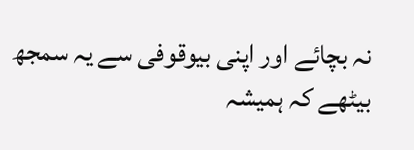نہ بچائے اور اپنی بیوقوفی سے یہ سمجھ بیٹھے کہ ہمیشہ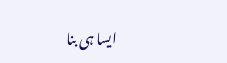ایسا ہی بنا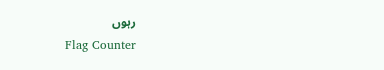رہوں
Flag Counter